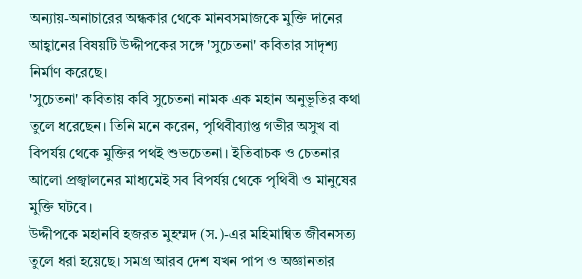অন্যায়-অনাচারের অন্ধকার থেকে মানবসমাজকে মুক্তি দানের আহ্বানের বিষয়টি উদ্দীপকের সঙ্গে 'সুচেতনা' কবিতার সাদৃশ্য নির্মাণ করেছে।
'সুচেতনা' কবিতায় কবি সুচেতনা নামক এক মহান অনুভূতির কথা তুলে ধরেছেন। তিনি মনে করেন, পৃথিবীব্যাপ্ত গভীর অসুখ বা বিপর্যয় থেকে মুক্তির পথই শুভচেতনা। ইতিবাচক ও চেতনার আলো প্রজ্বালনের মাধ্যমেই সব বিপর্যয় থেকে পৃথিবী ও মানুষের মুক্তি ঘটবে।
উদ্দীপকে মহানবি হজরত মুহম্মদ (স.)-এর মহিমান্বিত জীবনসত্য তুলে ধরা হয়েছে। সমগ্র আরব দেশ যখন পাপ ও অজ্ঞানতার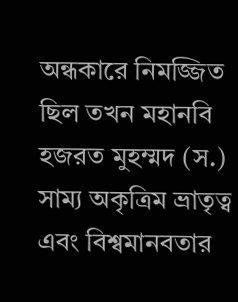অন্ধকারে নিমজ্জিত ছিল তখন মহানবি হজরত মুহম্মদ (স.) সাম্য অকৃত্রিম ভ্রাতৃত্ব এবং বিশ্বমানবতার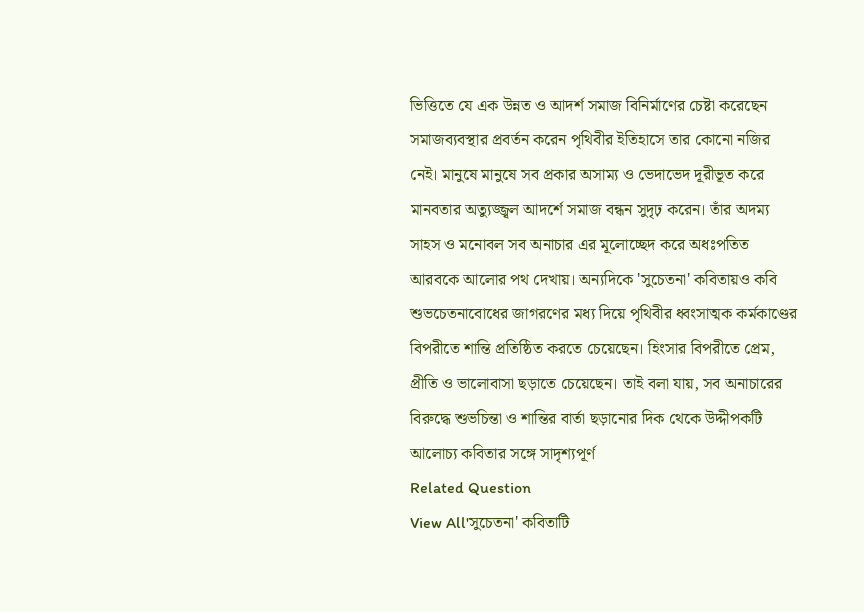ভিত্তিতে যে এক উন্নত ও আদর্শ সমাজ বিনির্মাণের চেষ্টা করেছেন সমাজব্যবস্থার প্রবর্তন করেন পৃথিবীর ইতিহাসে তার কোনো নজির নেই। মানুষে মানুষে সব প্রকার অসাম্য ও ভেদাভেদ দূরীভূত করে মানবতার অত্যুজ্জ্বল আদর্শে সমাজ বন্ধন সুদৃঢ় করেন। তাঁর অদম্য সাহস ও মনোবল সব অনাচার এর মূলোচ্ছেদ করে অধঃপতিত আরবকে আলোর পথ দেখায়। অন্যদিকে 'সুচেতনা' কবিতায়ও কবি শুভচেতনাবোধের জাগরণের মধ্য দিয়ে পৃথিবীর ধ্বংসাত্মক কর্মকাণ্ডের বিপরীতে শান্তি প্রতিষ্ঠিত করতে চেয়েছেন। হিংসার বিপরীতে প্রেম, প্রীতি ও ভালোবাসা ছড়াতে চেয়েছেন। তাই বলা যায়, সব অনাচারের বিরুদ্ধে শুভচিন্তা ও শান্তির বার্তা ছড়ানোর দিক থেকে উদ্দীপকটি আলোচ্য কবিতার সঙ্গে সাদৃশ্যপূর্ণ
Related Question
View All'সুচেতনা' কবিতাটি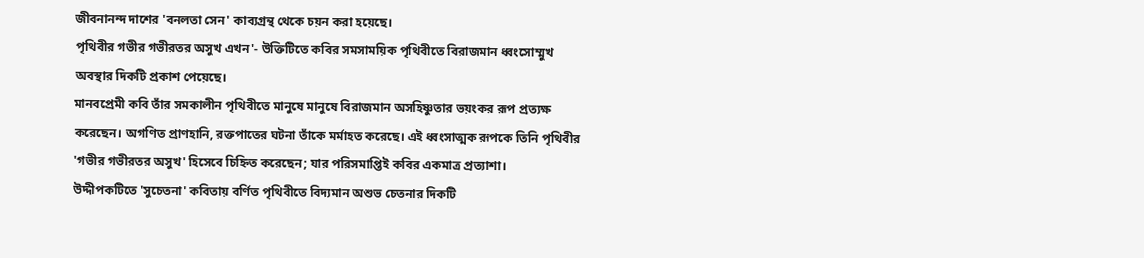জীবনানন্দ দাশের 'বনলতা সেন' কাব্যগ্রন্থ থেকে চয়ন করা হয়েছে।
পৃথিবীর গভীর গভীরতর অসুখ এখন'- উক্তিটিতে কবির সমসাময়িক পৃথিবীতে বিরাজমান ধ্বংসোম্মুখ অবস্থার দিকটি প্রকাশ পেয়েছে।
মানবপ্রেমী কবি তাঁর সমকালীন পৃথিবীতে মানুষে মানুষে বিরাজমান অসহিষ্ণুতার ভয়ংকর রূপ প্রত্যক্ষ করেছেন। অগণিত প্রাণহানি, রক্তপাতের ঘটনা তাঁকে মর্মাহত করেছে। এই ধ্বংসাত্মক রূপকে তিনি পৃথিবীর 'গভীর গভীরতর অসুখ' হিসেবে চিহ্নিত করেছেন; যার পরিসমাপ্তিই কবির একমাত্র প্রত্যাশা।
উদ্দীপকটিতে 'সুচেতনা' কবিতায় বর্ণিত পৃথিবীতে বিদ্যমান অশুভ চেতনার দিকটি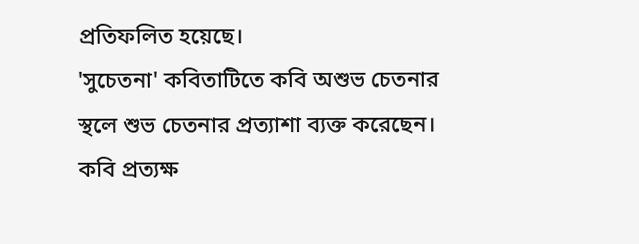প্রতিফলিত হয়েছে।
'সুচেতনা' কবিতাটিতে কবি অশুভ চেতনার স্থলে শুভ চেতনার প্রত্যাশা ব্যক্ত করেছেন। কবি প্রত্যক্ষ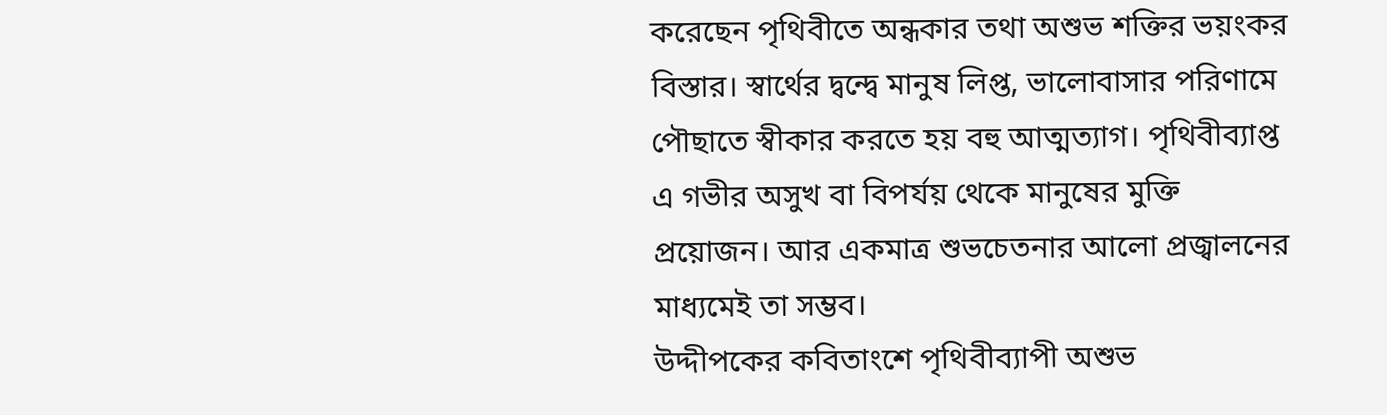করেছেন পৃথিবীতে অন্ধকার তথা অশুভ শক্তির ভয়ংকর বিস্তার। স্বার্থের দ্বন্দ্বে মানুষ লিপ্ত, ভালোবাসার পরিণামে পৌছাতে স্বীকার করতে হয় বহু আত্মত্যাগ। পৃথিবীব্যাপ্ত এ গভীর অসুখ বা বিপর্যয় থেকে মানুষের মুক্তি প্রয়োজন। আর একমাত্র শুভচেতনার আলো প্রজ্বালনের মাধ্যমেই তা সম্ভব।
উদ্দীপকের কবিতাংশে পৃথিবীব্যাপী অশুভ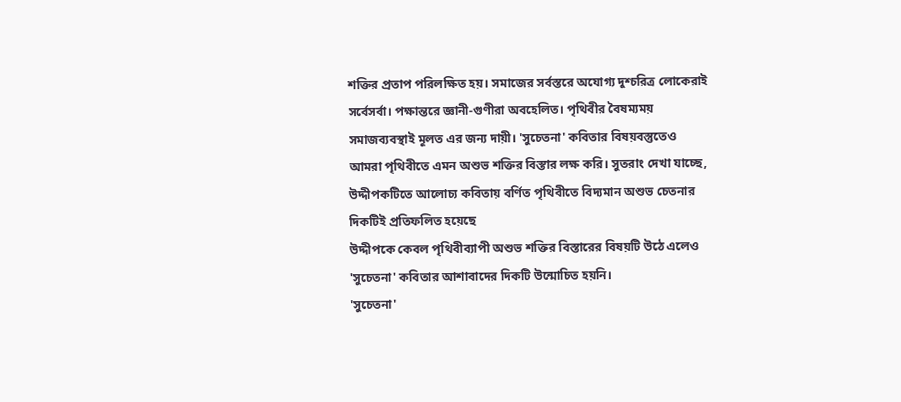শক্তির প্রতাপ পরিলক্ষিত হয়। সমাজের সর্বস্তরে অযোগ্য দুশ্চরিত্র লোকেরাই সর্বেসর্বা। পক্ষান্তরে জ্ঞানী-গুণীরা অবহেলিত। পৃথিবীর বৈষম্যময় সমাজব্যবস্থাই মূলত এর জন্য দায়ী। 'সুচেতনা' কবিতার বিষয়বস্তুতেও আমরা পৃথিবীতে এমন অশুভ শক্তির বিস্তার লক্ষ করি। সুতরাং দেখা যাচ্ছে, উদ্দীপকটিতে আলোচ্য কবিতায় বর্ণিত পৃথিবীতে বিদ্যমান অশুভ চেতনার দিকটিই প্রতিফলিত হয়েছে
উদ্দীপকে কেবল পৃথিবীব্যাপী অশুভ শক্তির বিস্তারের বিষয়টি উঠে এলেও 'সুচেতনা' কবিতার আশাবাদের দিকটি উন্মোচিত হয়নি।
'সুচেতনা'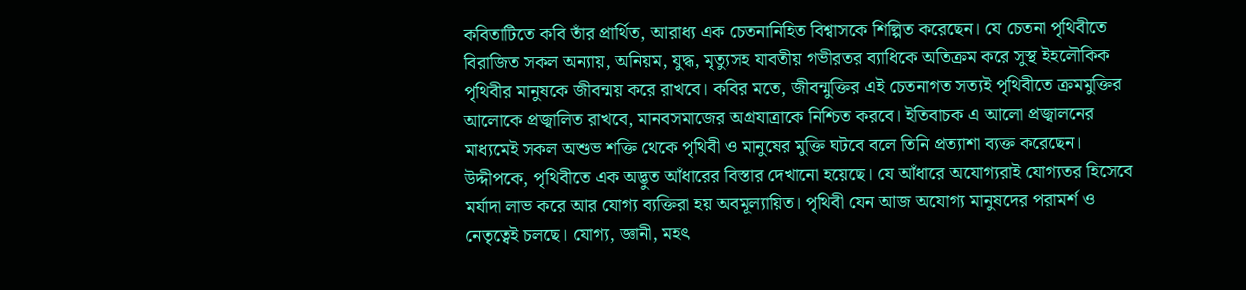কবিতাটিতে কবি তাঁর প্রার্থিত, আরাধ্য এক চেতনানিহিত বিশ্বাসকে শিল্পিত করেছেন। যে চেতনা পৃথিবীতে বিরাজিত সকল অন্যায়, অনিয়ম, যুদ্ধ, মৃত্যুসহ যাবতীয় গভীরতর ব্যাধিকে অতিক্রম করে সুস্থ ইহলৌকিক পৃথিবীর মানুষকে জীবন্ময় করে রাখবে। কবির মতে, জীবন্মুক্তির এই চেতনাগত সত্যই পৃথিবীতে ক্রমমুক্তির আলোকে প্রজ্বালিত রাখবে, মানবসমাজের অগ্রযাত্রাকে নিশ্চিত করবে। ইতিবাচক এ আলো প্রজ্বালনের মাধ্যমেই সকল অশুভ শক্তি থেকে পৃথিবী ও মানুষের মুক্তি ঘটবে বলে তিনি প্রত্যাশা ব্যক্ত করেছেন।
উদ্দীপকে, পৃথিবীতে এক অদ্ভুত আঁধারের বিস্তার দেখানো হয়েছে। যে আঁধারে অযোগ্যরাই যোগ্যতর হিসেবে মর্যাদা লাভ করে আর যোগ্য ব্যক্তিরা হয় অবমূল্যায়িত। পৃথিবী যেন আজ অযোগ্য মানুষদের পরামর্শ ও নেতৃত্বেই চলছে। যোগ্য, জ্ঞানী, মহৎ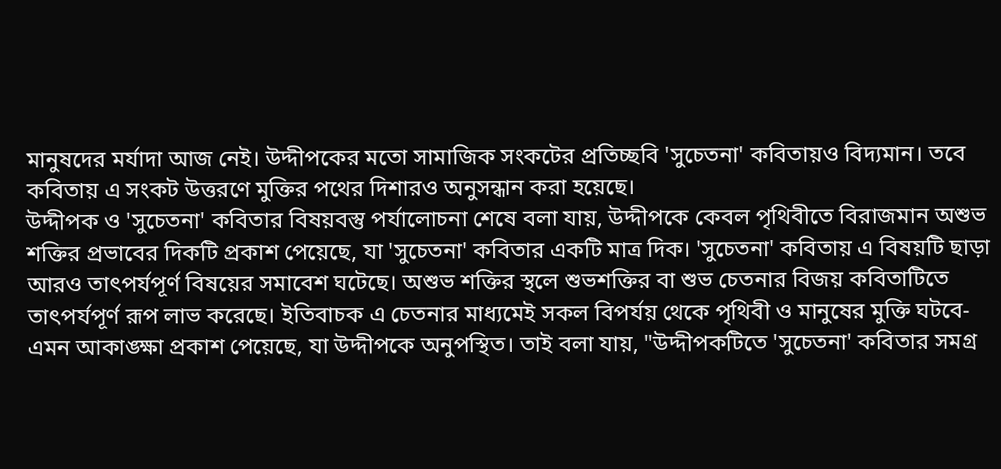মানুষদের মর্যাদা আজ নেই। উদ্দীপকের মতো সামাজিক সংকটের প্রতিচ্ছবি 'সুচেতনা' কবিতায়ও বিদ্যমান। তবে কবিতায় এ সংকট উত্তরণে মুক্তির পথের দিশারও অনুসন্ধান করা হয়েছে।
উদ্দীপক ও 'সুচেতনা' কবিতার বিষয়বস্তু পর্যালোচনা শেষে বলা যায়, উদ্দীপকে কেবল পৃথিবীতে বিরাজমান অশুভ শক্তির প্রভাবের দিকটি প্রকাশ পেয়েছে, যা 'সুচেতনা' কবিতার একটি মাত্র দিক। 'সুচেতনা' কবিতায় এ বিষয়টি ছাড়া আরও তাৎপর্যপূর্ণ বিষয়ের সমাবেশ ঘটেছে। অশুভ শক্তির স্থলে শুভশক্তির বা শুভ চেতনার বিজয় কবিতাটিতে তাৎপর্যপূর্ণ রূপ লাভ করেছে। ইতিবাচক এ চেতনার মাধ্যমেই সকল বিপর্যয় থেকে পৃথিবী ও মানুষের মুক্তি ঘটবে- এমন আকাঙ্ক্ষা প্রকাশ পেয়েছে, যা উদ্দীপকে অনুপস্থিত। তাই বলা যায়, "উদ্দীপকটিতে 'সুচেতনা' কবিতার সমগ্র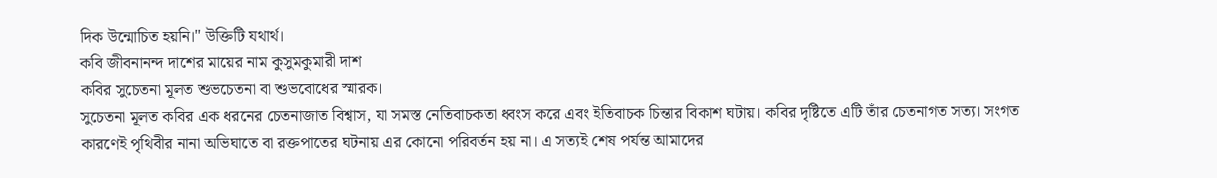দিক উন্মোচিত হয়নি।" উক্তিটি যথার্থ।
কবি জীবনানন্দ দাশের মায়ের নাম কুসুমকুমারী দাশ
কবির সুচেতনা মূলত শুভচেতনা বা শুভবোধের স্মারক।
সুচেতনা মূলত কবির এক ধরনের চেতনাজাত বিশ্বাস, যা সমস্ত নেতিবাচকতা ধ্বংস করে এবং ইতিবাচক চিন্তার বিকাশ ঘটায়। কবির দৃষ্টিতে এটি তাঁর চেতনাগত সত্য। সংগত কারণেই পৃথিবীর নানা অভিঘাতে বা রক্তপাতের ঘটনায় এর কোনো পরিবর্তন হয় না। এ সত্যই শেষ পর্যন্ত আমাদের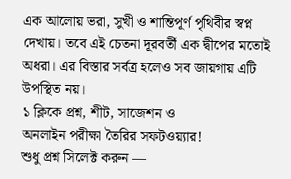এক আলোয় ভরা, সুখী ও শান্তিপূর্ণ পৃথিবীর স্বপ্ন দেখায়। তবে এই চেতনা দূরবর্তী এক দ্বীপের মতোই অধরা। এর বিস্তার সর্বত্র হলেও সব জায়গায় এটি উপস্থিত নয়।
১ ক্লিকে প্রশ্ন, শীট, সাজেশন ও
অনলাইন পরীক্ষা তৈরির সফটওয়্যার!
শুধু প্রশ্ন সিলেক্ট করুন —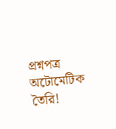প্রশ্নপত্র অটোমেটিক তৈরি!